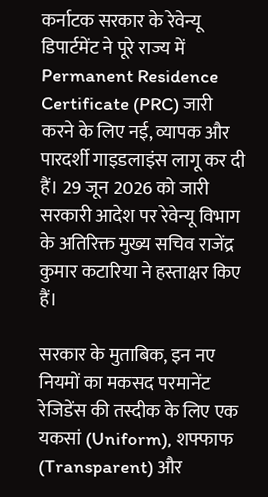कर्नाटक सरकार के रेवेन्यू डिपार्टमेंट ने पूरे राज्य में Permanent Residence Certificate (PRC) जारी करने के लिए नई, व्यापक और पारदर्शी गाइडलाइंस लागू कर दी हैं। 29 जून 2026 को जारी सरकारी आदेश पर रेवेन्यू विभाग के अतिरिक्त मुख्य सचिव राजेंद्र कुमार कटारिया ने हस्ताक्षर किए हैं।

सरकार के मुताबिक, इन नए नियमों का मकसद परमानेंट रेजिडेंस की तस्दीक के लिए एक यकसां (Uniform), शफ्फाफ (Transparent) और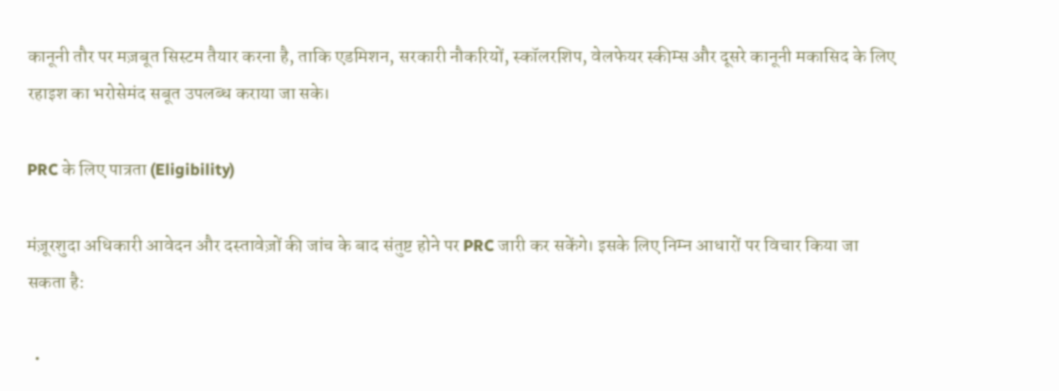कानूनी तौर पर मज़बूत सिस्टम तैयार करना है, ताकि एडमिशन, सरकारी नौकरियों, स्कॉलरशिप, वेलफेयर स्कीम्स और दूसरे कानूनी मकासिद के लिए रहाइश का भरोसेमंद सबूत उपलब्ध कराया जा सके।

PRC के लिए पात्रता (Eligibility)

मंज़ूरशुदा अधिकारी आवेदन और दस्तावेज़ों की जांच के बाद संतुष्ट होने पर PRC जारी कर सकेंगे। इसके लिए निम्न आधारों पर विचार किया जा सकता है:

  •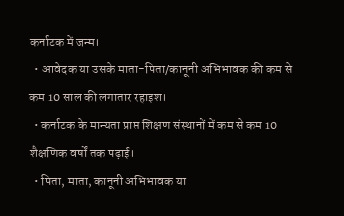कर्नाटक में जन्म।
  • आवेदक या उसके माता-पिता/कानूनी अभिभावक की कम से कम 10 साल की लगातार रहाइश।
  • कर्नाटक के मान्यता प्राप्त शिक्षण संस्थानों में कम से कम 10 शैक्षणिक वर्षों तक पढ़ाई।
  • पिता, माता, कानूनी अभिभावक या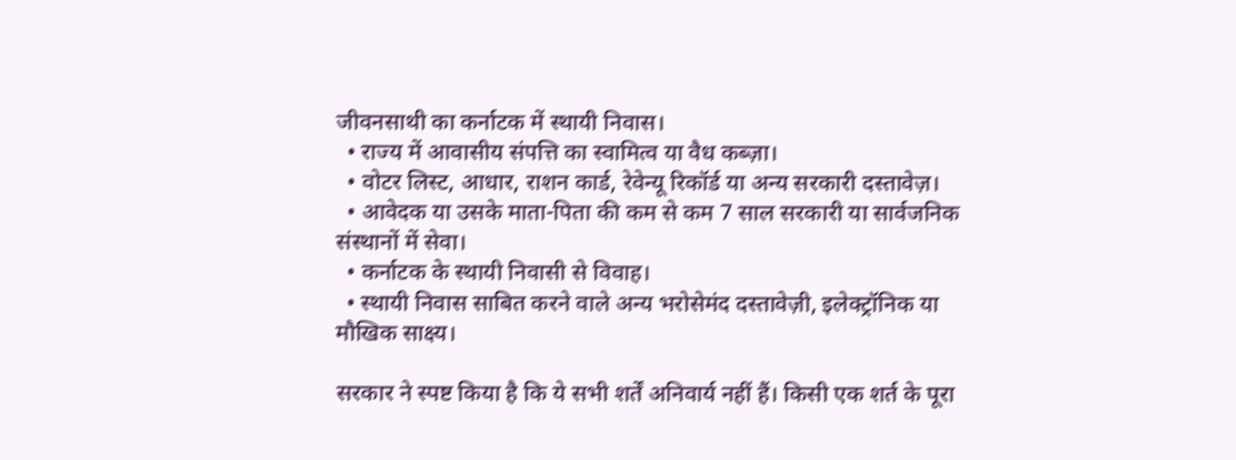जीवनसाथी का कर्नाटक में स्थायी निवास।
  • राज्य में आवासीय संपत्ति का स्वामित्व या वैध कब्ज़ा।
  • वोटर लिस्ट, आधार, राशन कार्ड, रेवेन्यू रिकॉर्ड या अन्य सरकारी दस्तावेज़।
  • आवेदक या उसके माता-पिता की कम से कम 7 साल सरकारी या सार्वजनिक संस्थानों में सेवा।
  • कर्नाटक के स्थायी निवासी से विवाह।
  • स्थायी निवास साबित करने वाले अन्य भरोसेमंद दस्तावेज़ी, इलेक्ट्रॉनिक या मौखिक साक्ष्य।

सरकार ने स्पष्ट किया है कि ये सभी शर्तें अनिवार्य नहीं हैं। किसी एक शर्त के पूरा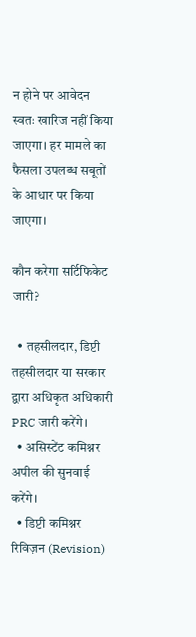न होने पर आवेदन स्वतः खारिज नहीं किया जाएगा। हर मामले का फैसला उपलब्ध सबूतों के आधार पर किया जाएगा।

कौन करेगा सर्टिफिकेट जारी?

  • तहसीलदार, डिप्टी तहसीलदार या सरकार द्वारा अधिकृत अधिकारी PRC जारी करेंगे।
  • असिस्टेंट कमिश्नर अपील की सुनवाई करेंगे।
  • डिप्टी कमिश्नर रिविज़न (Revision)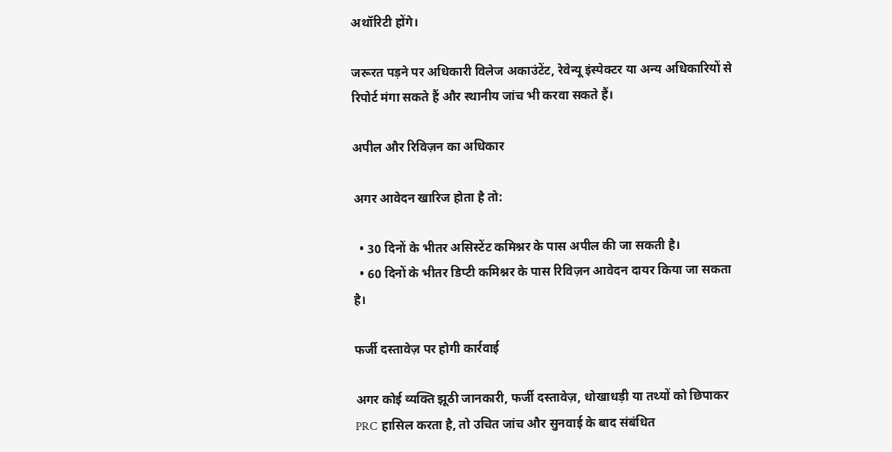अथॉरिटी होंगे।

जरूरत पड़ने पर अधिकारी विलेज अकाउंटेंट, रेवेन्यू इंस्पेक्टर या अन्य अधिकारियों से रिपोर्ट मंगा सकते हैं और स्थानीय जांच भी करवा सकते हैं।

अपील और रिविज़न का अधिकार

अगर आवेदन खारिज होता है तो:

  • 30 दिनों के भीतर असिस्टेंट कमिश्नर के पास अपील की जा सकती है।
  • 60 दिनों के भीतर डिप्टी कमिश्नर के पास रिविज़न आवेदन दायर किया जा सकता है।

फर्जी दस्तावेज़ पर होगी कार्रवाई

अगर कोई व्यक्ति झूठी जानकारी, फर्जी दस्तावेज़, धोखाधड़ी या तथ्यों को छिपाकर PRC हासिल करता है, तो उचित जांच और सुनवाई के बाद संबंधित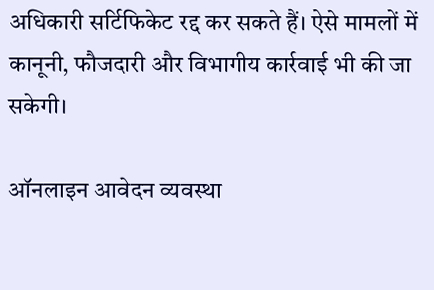अधिकारी सर्टिफिकेट रद्द कर सकते हैं। ऐसे मामलों में कानूनी, फौजदारी और विभागीय कार्रवाई भी की जा सकेगी।

ऑनलाइन आवेदन व्यवस्था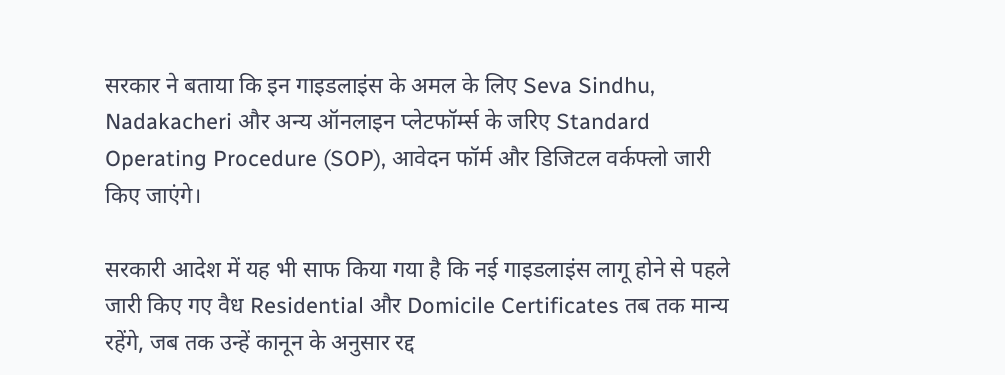सरकार ने बताया कि इन गाइडलाइंस के अमल के लिए Seva Sindhu, Nadakacheri और अन्य ऑनलाइन प्लेटफॉर्म्स के जरिए Standard Operating Procedure (SOP), आवेदन फॉर्म और डिजिटल वर्कफ्लो जारी किए जाएंगे।

सरकारी आदेश में यह भी साफ किया गया है कि नई गाइडलाइंस लागू होने से पहले जारी किए गए वैध Residential और Domicile Certificates तब तक मान्य रहेंगे, जब तक उन्हें कानून के अनुसार रद्द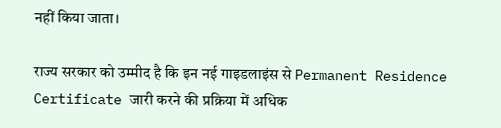नहीं किया जाता।

राज्य सरकार को उम्मीद है कि इन नई गाइडलाइंस से Permanent Residence Certificate जारी करने की प्रक्रिया में अधिक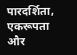पारदर्शिता, एकरूपता और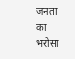जनता का भरोसा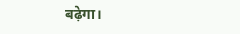बढ़ेगा।